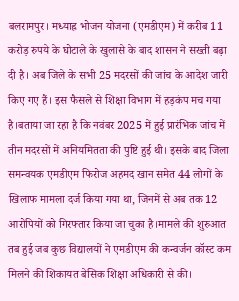बलरामपुर। मध्याह्न भोजन योजना (एमडीएम) में करीब 11 करोड़ रुपये के घोटाले के खुलासे के बाद शासन ने सख्ती बढ़ा दी है। अब जिले के सभी 25 मदरसों की जांच के आदेश जारी किए गए हैं। इस फैसले से शिक्षा विभाग में हड़कंप मच गया है।बताया जा रहा है कि नवंबर 2025 में हुई प्रारंभिक जांच में तीन मदरसों में अनियमितता की पुष्टि हुई थी। इसके बाद जिला समन्वयक एमडीएम फिरोज अहमद खान समेत 44 लोगों के खिलाफ मामला दर्ज किया गया था, जिनमें से अब तक 12 आरोपियों को गिरफ्तार किया जा चुका है।मामले की शुरुआत तब हुई जब कुछ विद्यालयों ने एमडीएम की कन्वर्जन कॉस्ट कम मिलने की शिकायत बेसिक शिक्षा अधिकारी से की।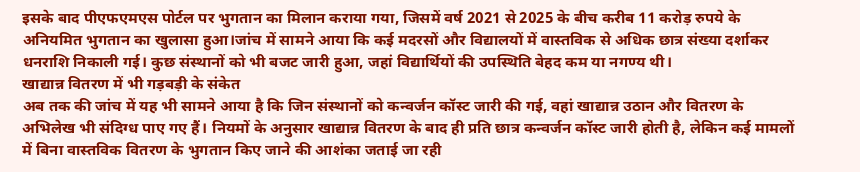इसके बाद पीएफएमएस पोर्टल पर भुगतान का मिलान कराया गया, जिसमें वर्ष 2021 से 2025 के बीच करीब 11 करोड़ रुपये के अनियमित भुगतान का खुलासा हुआ।जांच में सामने आया कि कई मदरसों और विद्यालयों में वास्तविक से अधिक छात्र संख्या दर्शाकर धनराशि निकाली गई। कुछ संस्थानों को भी बजट जारी हुआ, जहां विद्यार्थियों की उपस्थिति बेहद कम या नगण्य थी।
खाद्यान्न वितरण में भी गड़बड़ी के संकेत
अब तक की जांच में यह भी सामने आया है कि जिन संस्थानों को कन्वर्जन कॉस्ट जारी की गई, वहां खाद्यान्न उठान और वितरण के अभिलेख भी संदिग्ध पाए गए हैं। नियमों के अनुसार खाद्यान्न वितरण के बाद ही प्रति छात्र कन्वर्जन कॉस्ट जारी होती है, लेकिन कई मामलों में बिना वास्तविक वितरण के भुगतान किए जाने की आशंका जताई जा रही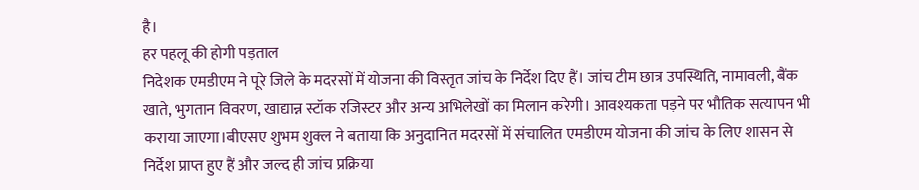है।
हर पहलू की होगी पड़ताल
निदेशक एमडीएम ने पूरे जिले के मदरसों में योजना की विस्तृत जांच के निर्देश दिए हैं। जांच टीम छात्र उपस्थिति, नामावली, बैंक खाते, भुगतान विवरण, खाद्यान्न स्टॉक रजिस्टर और अन्य अभिलेखों का मिलान करेगी। आवश्यकता पड़ने पर भौतिक सत्यापन भी कराया जाएगा।बीएसए शुभम शुक्ल ने बताया कि अनुदानित मदरसों में संचालित एमडीएम योजना की जांच के लिए शासन से निर्देश प्राप्त हुए हैं और जल्द ही जांच प्रक्रिया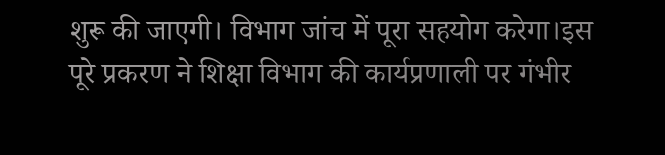शुरू की जाएगी। विभाग जांच में पूरा सहयोग करेगा।इस पूरे प्रकरण ने शिक्षा विभाग की कार्यप्रणाली पर गंभीर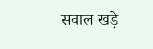सवाल खड़े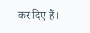कर दिए हैं।